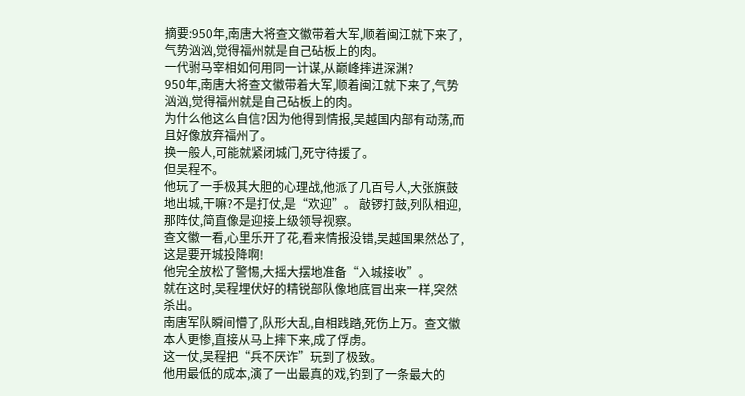摘要:950年,南唐大将查文徽带着大军,顺着闽江就下来了,气势汹汹,觉得福州就是自己砧板上的肉。
一代驸马宰相如何用同一计谋,从巅峰摔进深渊?
950年,南唐大将查文徽带着大军,顺着闽江就下来了,气势汹汹,觉得福州就是自己砧板上的肉。
为什么他这么自信?因为他得到情报,吴越国内部有动荡,而且好像放弃福州了。
换一般人,可能就紧闭城门,死守待援了。
但吴程不。
他玩了一手极其大胆的心理战,他派了几百号人,大张旗鼓地出城,干嘛?不是打仗,是“欢迎”。 敲锣打鼓,列队相迎,那阵仗,简直像是迎接上级领导视察。
查文徽一看,心里乐开了花,看来情报没错,吴越国果然怂了,这是要开城投降啊!
他完全放松了警惕,大摇大摆地准备“入城接收”。
就在这时,吴程埋伏好的精锐部队像地底冒出来一样,突然杀出。
南唐军队瞬间懵了,队形大乱,自相践踏,死伤上万。查文徽本人更惨,直接从马上摔下来,成了俘虏。
这一仗,吴程把“兵不厌诈”玩到了极致。
他用最低的成本,演了一出最真的戏,钓到了一条最大的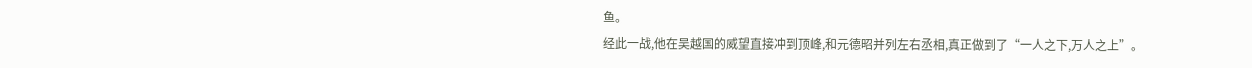鱼。
经此一战,他在吴越国的威望直接冲到顶峰,和元德昭并列左右丞相,真正做到了“一人之下,万人之上”。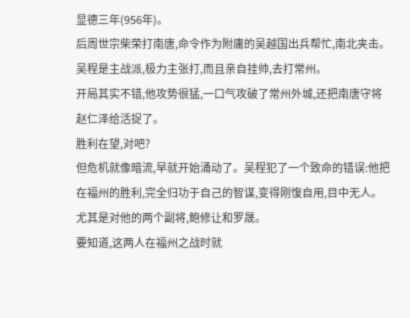显德三年(956年)。
后周世宗柴荣打南唐,命令作为附庸的吴越国出兵帮忙,南北夹击。吴程是主战派,极力主张打,而且亲自挂帅,去打常州。
开局其实不错,他攻势很猛,一口气攻破了常州外城,还把南唐守将赵仁泽给活捉了。
胜利在望,对吧?
但危机就像暗流,早就开始涌动了。吴程犯了一个致命的错误:他把在福州的胜利,完全归功于自己的智谋,变得刚愎自用,目中无人。
尤其是对他的两个副将,鲍修让和罗晟。
要知道,这两人在福州之战时就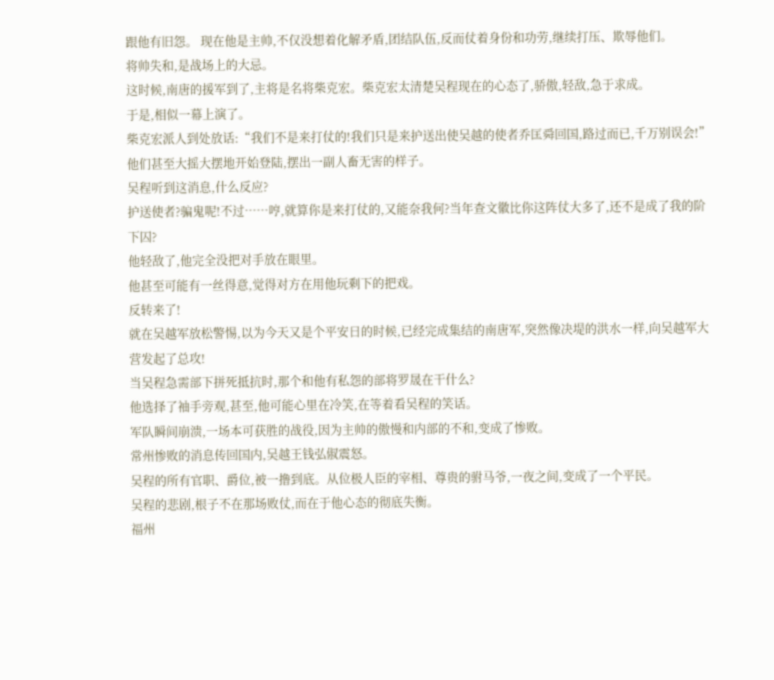跟他有旧怨。 现在他是主帅,不仅没想着化解矛盾,团结队伍,反而仗着身份和功劳,继续打压、欺辱他们。
将帅失和,是战场上的大忌。
这时候,南唐的援军到了,主将是名将柴克宏。柴克宏太清楚吴程现在的心态了,骄傲,轻敌,急于求成。
于是,相似一幕上演了。
柴克宏派人到处放话:“我们不是来打仗的!我们只是来护送出使吴越的使者乔匡舜回国,路过而已,千万别误会!”
他们甚至大摇大摆地开始登陆,摆出一副人畜无害的样子。
吴程听到这消息,什么反应?
护送使者?骗鬼呢!不过……哼,就算你是来打仗的,又能奈我何?当年查文徽比你这阵仗大多了,还不是成了我的阶下囚?
他轻敌了,他完全没把对手放在眼里。
他甚至可能有一丝得意,觉得对方在用他玩剩下的把戏。
反转来了!
就在吴越军放松警惕,以为今天又是个平安日的时候,已经完成集结的南唐军,突然像决堤的洪水一样,向吴越军大营发起了总攻!
当吴程急需部下拼死抵抗时,那个和他有私怨的部将罗晟在干什么?
他选择了袖手旁观,甚至,他可能心里在冷笑,在等着看吴程的笑话。
军队瞬间崩溃,一场本可获胜的战役,因为主帅的傲慢和内部的不和,变成了惨败。
常州惨败的消息传回国内,吴越王钱弘俶震怒。
吴程的所有官职、爵位,被一撸到底。从位极人臣的宰相、尊贵的驸马爷,一夜之间,变成了一个平民。
吴程的悲剧,根子不在那场败仗,而在于他心态的彻底失衡。
福州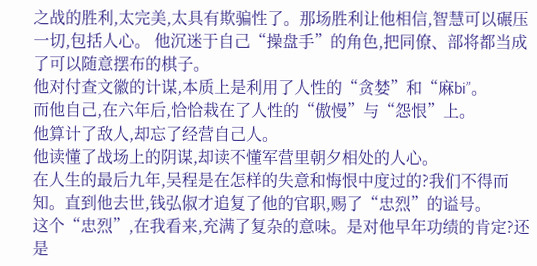之战的胜利,太完美,太具有欺骗性了。那场胜利让他相信,智慧可以碾压一切,包括人心。 他沉迷于自己“操盘手”的角色,把同僚、部将都当成了可以随意摆布的棋子。
他对付查文徽的计谋,本质上是利用了人性的“贪婪”和“麻bi”。
而他自己,在六年后,恰恰栽在了人性的“傲慢”与“怨恨”上。
他算计了敌人,却忘了经营自己人。
他读懂了战场上的阴谋,却读不懂军营里朝夕相处的人心。
在人生的最后九年,吴程是在怎样的失意和悔恨中度过的?我们不得而知。直到他去世,钱弘俶才追复了他的官职,赐了“忠烈”的谥号。
这个“忠烈”,在我看来,充满了复杂的意味。是对他早年功绩的肯定?还是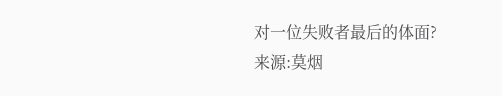对一位失败者最后的体面?
来源:莫烟